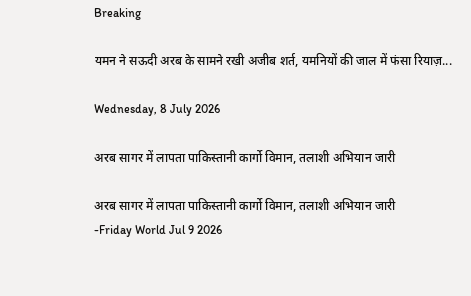Breaking

यमन ने सऊदी अरब के सामने रखी अजीब शर्त, यमनियों की जाल में फंसा रियाज़...

Wednesday, 8 July 2026

अरब सागर में लापता पाकिस्तानी कार्गो विमान, तलाशी अभियान जारी

अरब सागर में लापता पाकिस्तानी कार्गो विमान, तलाशी अभियान जारी
-Friday World Jul 9 2026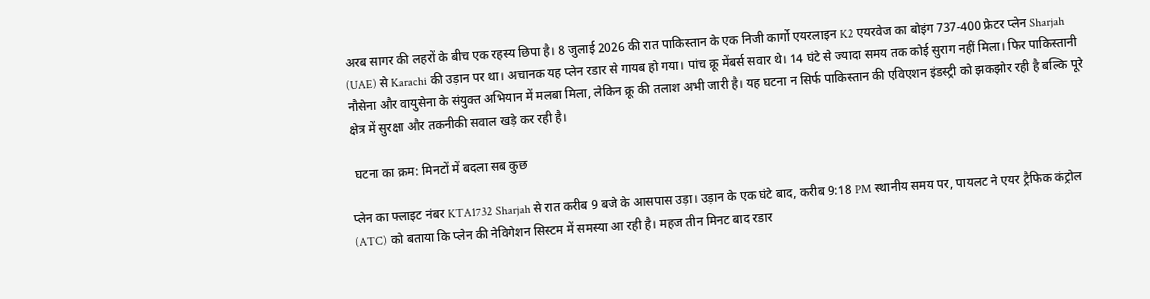अरब सागर की लहरों के बीच एक रहस्य छिपा है। 8 जुलाई 2026 की रात पाकिस्तान के एक निजी कार्गो एयरलाइन K2 एयरवेज का बोइंग 737-400 फ्रेटर प्लेन Sharjah (UAE) से Karachi की उड़ान पर था। अचानक यह प्लेन रडार से गायब हो गया। पांच क्रू मेंबर्स सवार थे। 14 घंटे से ज्यादा समय तक कोई सुराग नहीं मिला। फिर पाकिस्तानी नौसेना और वायुसेना के संयुक्त अभियान में मलबा मिला, लेकिन क्रू की तलाश अभी जारी है। यह घटना न सिर्फ पाकिस्तान की एविएशन इंडस्ट्री को झकझोर रही है बल्कि पूरे क्षेत्र में सुरक्षा और तकनीकी सवाल खड़े कर रही है।

 घटना का क्रम: मिनटों में बदला सब कुछ

प्लेन का फ्लाइट नंबर KTA1732 Sharjah से रात करीब 9 बजे के आसपास उड़ा। उड़ान के एक घंटे बाद, करीब 9:18 PM स्थानीय समय पर, पायलट ने एयर ट्रैफिक कंट्रोल (ATC) को बताया कि प्लेन की नेविगेशन सिस्टम में समस्या आ रही है। महज तीन मिनट बाद रडार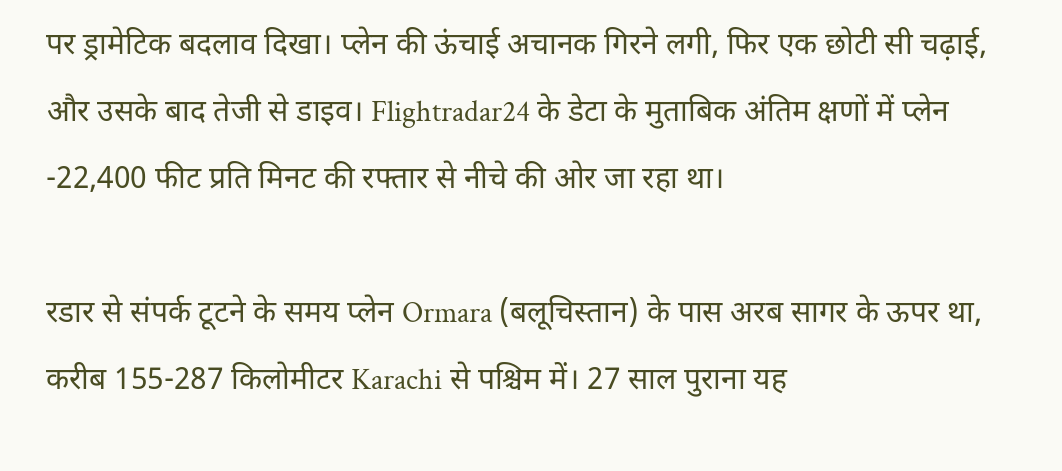पर ड्रामेटिक बदलाव दिखा। प्लेन की ऊंचाई अचानक गिरने लगी, फिर एक छोटी सी चढ़ाई, और उसके बाद तेजी से डाइव। Flightradar24 के डेटा के मुताबिक अंतिम क्षणों में प्लेन -22,400 फीट प्रति मिनट की रफ्तार से नीचे की ओर जा रहा था।

रडार से संपर्क टूटने के समय प्लेन Ormara (बलूचिस्तान) के पास अरब सागर के ऊपर था, करीब 155-287 किलोमीटर Karachi से पश्चिम में। 27 साल पुराना यह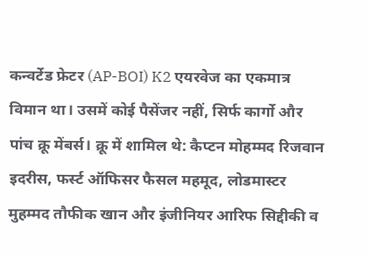कन्वर्टेड फ्रेटर (AP-BOI) K2 एयरवेज का एकमात्र विमान था। उसमें कोई पैसेंजर नहीं, सिर्फ कार्गो और पांच क्रू मेंबर्स। क्रू में शामिल थे: कैप्टन मोहम्मद रिजवान इदरीस, फर्स्ट ऑफिसर फैसल महमूद, लोडमास्टर मुहम्मद तौफीक खान और इंजीनियर आरिफ सिद्दीकी व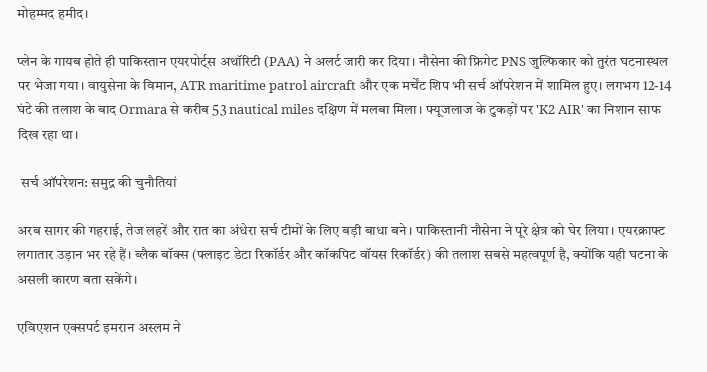मोहम्मद हमीद।

प्लेन के गायब होते ही पाकिस्तान एयरपोर्ट्स अथॉरिटी (PAA) ने अलर्ट जारी कर दिया। नौसेना की फ्रिगेट PNS जुल्फिकार को तुरंत घटनास्थल पर भेजा गया। वायुसेना के विमान, ATR maritime patrol aircraft और एक मर्चेंट शिप भी सर्च ऑपरेशन में शामिल हुए। लगभग 12-14 घंटे की तलाश के बाद Ormara से करीब 53 nautical miles दक्षिण में मलबा मिला। फ्यूजलाज के टुकड़ों पर 'K2 AIR' का निशान साफ दिख रहा था।

 सर्च ऑपरेशन: समुद्र की चुनौतियां

अरब सागर की गहराई, तेज लहरें और रात का अंधेरा सर्च टीमों के लिए बड़ी बाधा बने। पाकिस्तानी नौसेना ने पूरे क्षेत्र को घेर लिया। एयरक्राफ्ट लगातार उड़ान भर रहे हैं। ब्लैक बॉक्स (फ्लाइट डेटा रिकॉर्डर और कॉकपिट वॉयस रिकॉर्डर) की तलाश सबसे महत्वपूर्ण है, क्योंकि यही घटना के असली कारण बता सकेंगे।

एविएशन एक्सपर्ट इमरान अस्लम ने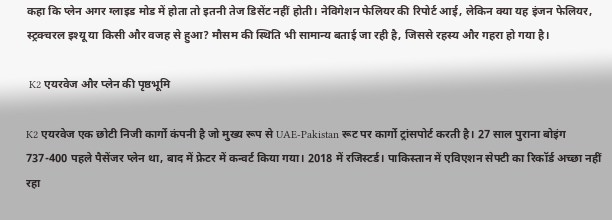कहा कि प्लेन अगर ग्लाइड मोड में होता तो इतनी तेज डिसेंट नहीं होती। नेविगेशन फेलियर की रिपोर्ट आई, लेकिन क्या यह इंजन फेलियर, स्ट्रक्चरल इश्यू या किसी और वजह से हुआ? मौसम की स्थिति भी सामान्य बताई जा रही है, जिससे रहस्य और गहरा हो गया है।

 K2 एयरवेज और प्लेन की पृष्ठभूमि

K2 एयरवेज एक छोटी निजी कार्गो कंपनी है जो मुख्य रूप से UAE-Pakistan रूट पर कार्गो ट्रांसपोर्ट करती है। 27 साल पुराना बोइंग 737-400 पहले पैसेंजर प्लेन था, बाद में फ्रेटर में कन्वर्ट किया गया। 2018 में रजिस्टर्ड। पाकिस्तान में एविएशन सेफ्टी का रिकॉर्ड अच्छा नहीं रहा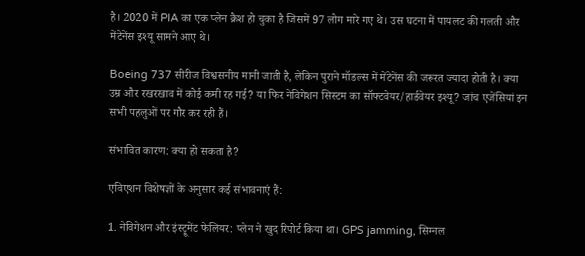है। 2020 में PIA का एक प्लेन क्रैश हो चुका है जिसमें 97 लोग मारे गए थे। उस घटना में पायलट की गलती और मेंटेनेंस इश्यू सामने आए थे।

Boeing 737 सीरीज विश्वसनीय मानी जाती है, लेकिन पुराने मॉडल्स में मेंटेनेंस की जरूरत ज्यादा होती है। क्या उम्र और रखरखाव में कोई कमी रह गई? या फिर नेविगेशन सिस्टम का सॉफ्टवेयर/हार्डवेयर इश्यू? जांच एजेंसियां इन सभी पहलुओं पर गौर कर रही हैं।

संभावित कारण: क्या हो सकता है?

एविएशन विशेषज्ञों के अनुसार कई संभावनाएं हैं:

1. नेविगेशन और इंस्ट्रूमेंट फेलियर: प्लेन ने खुद रिपोर्ट किया था। GPS jamming, सिग्नल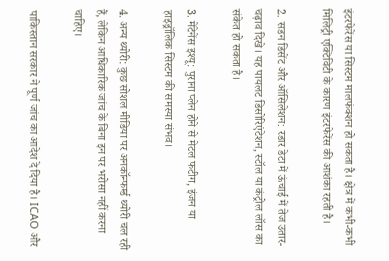इंटरफेरेंस या सिस्टम मालफंक्शन हो सकता है। क्षेत्र में कभी-कभी मिलिट्री एक्टिविटी के कारण इंटरफेरेंस की आशंका रहती है।

2. सडन डिसेंट और ऑसिलेशन: रडार डेटा में ऊंचाई में तेज उतार-चढ़ाव दिखे। यह पायलट डिसोरिएंटेशन, स्टॉल या कंट्रोल लॉस का संकेत हो सकता है।

3. मेंटेनेंस इश्यू: पुराना प्लेन होने से मेटल फटीग, इंजन या हाइड्रॉलिक सिस्टम की समस्या संभव।

4. अन्य थ्योरी: कुछ सोशल मीडिया पर अनकॉन्फर्म्ड थ्योरी चल रही हैं, लेकिन आधिकारिक जांच के बिना इन पर भरोसा नहीं करना चाहिए।

पाकिस्तान सरकार ने पूर्ण जांच का आदेश दे दिया है। ICAO और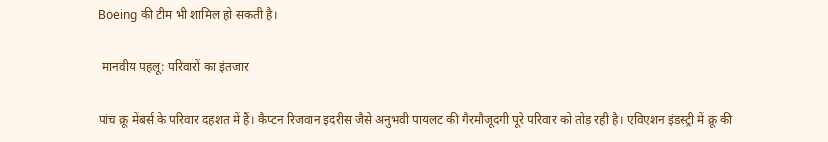Boeing की टीम भी शामिल हो सकती है।

 मानवीय पहलू: परिवारों का इंतजार

पांच क्रू मेंबर्स के परिवार दहशत में हैं। कैप्टन रिजवान इदरीस जैसे अनुभवी पायलट की गैरमौजूदगी पूरे परिवार को तोड़ रही है। एविएशन इंडस्ट्री में क्रू की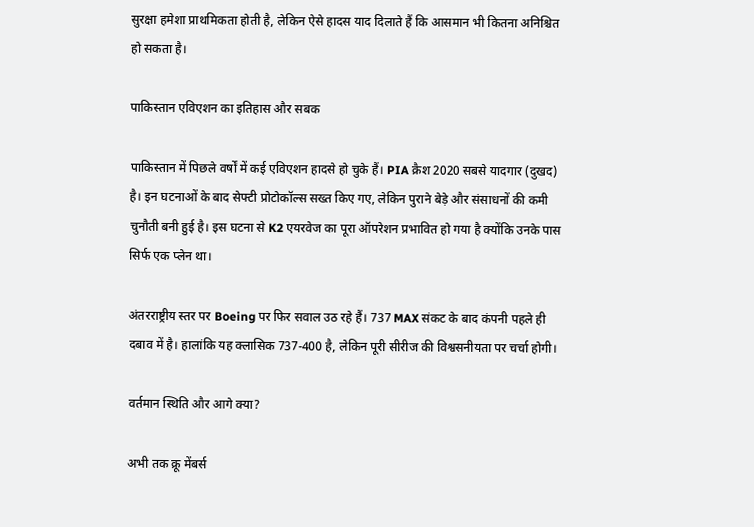सुरक्षा हमेशा प्राथमिकता होती है, लेकिन ऐसे हादस याद दिलाते हैं कि आसमान भी कितना अनिश्चित हो सकता है।

पाकिस्तान एविएशन का इतिहास और सबक

पाकिस्तान में पिछले वर्षों में कई एविएशन हादसे हो चुके हैं। PIA क्रैश 2020 सबसे यादगार (दुखद) है। इन घटनाओं के बाद सेफ्टी प्रोटोकॉल्स सख्त किए गए, लेकिन पुराने बेड़े और संसाधनों की कमी चुनौती बनी हुई है। इस घटना से K2 एयरवेज का पूरा ऑपरेशन प्रभावित हो गया है क्योंकि उनके पास सिर्फ एक प्लेन था।

अंतरराष्ट्रीय स्तर पर Boeing पर फिर सवाल उठ रहे हैं। 737 MAX संकट के बाद कंपनी पहले ही दबाव में है। हालांकि यह क्लासिक 737-400 है, लेकिन पूरी सीरीज की विश्वसनीयता पर चर्चा होगी।

वर्तमान स्थिति और आगे क्या?

अभी तक क्रू मेंबर्स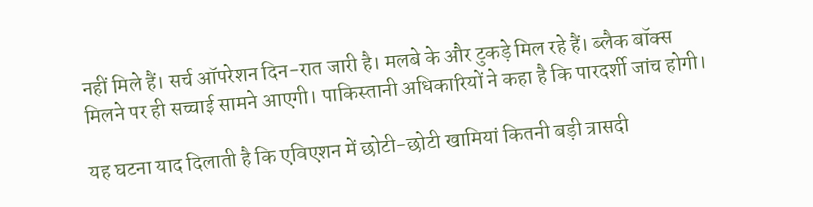नहीं मिले हैं। सर्च ऑपरेशन दिन-रात जारी है। मलबे के और टुकड़े मिल रहे हैं। ब्लैक बॉक्स मिलने पर ही सच्चाई सामने आएगी। पाकिस्तानी अधिकारियों ने कहा है कि पारदर्शी जांच होगी।

यह घटना याद दिलाती है कि एविएशन में छोटी-छोटी खामियां कितनी बड़ी त्रासदी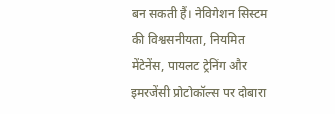बन सकती हैं। नेविगेशन सिस्टम की विश्वसनीयता, नियमित मेंटेनेंस, पायलट ट्रेनिंग और इमरजेंसी प्रोटोकॉल्स पर दोबारा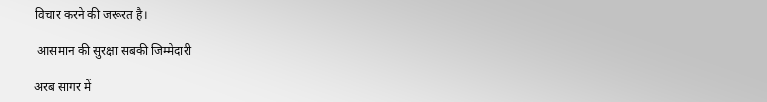विचार करने की जरूरत है।

 आसमान की सुरक्षा सबकी जिम्मेदारी

अरब सागर में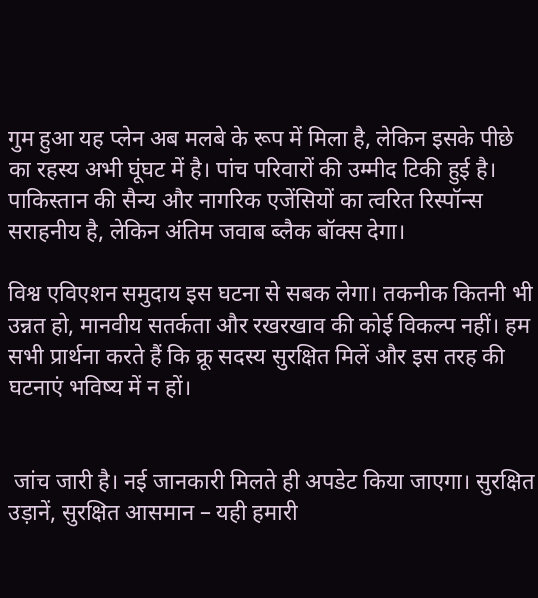गुम हुआ यह प्लेन अब मलबे के रूप में मिला है, लेकिन इसके पीछे का रहस्य अभी घूंघट में है। पांच परिवारों की उम्मीद टिकी हुई है। पाकिस्तान की सैन्य और नागरिक एजेंसियों का त्वरित रिस्पॉन्स सराहनीय है, लेकिन अंतिम जवाब ब्लैक बॉक्स देगा।

विश्व एविएशन समुदाय इस घटना से सबक लेगा। तकनीक कितनी भी उन्नत हो, मानवीय सतर्कता और रखरखाव की कोई विकल्प नहीं। हम सभी प्रार्थना करते हैं कि क्रू सदस्य सुरक्षित मिलें और इस तरह की घटनाएं भविष्य में न हों।


 जांच जारी है। नई जानकारी मिलते ही अपडेट किया जाएगा। सुरक्षित उड़ानें, सुरक्षित आसमान – यही हमारी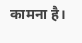कामना है।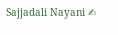Sajjadali Nayani ✍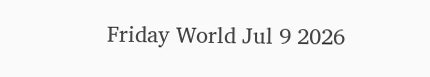Friday World Jul 9 2026